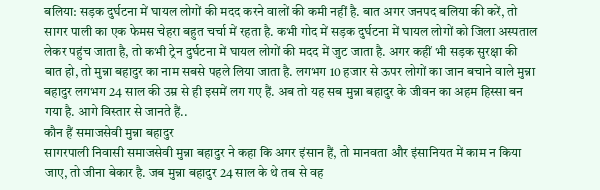बलिया: सड़क दुर्घटना में घायल लोगों की मदद करने वालों की कमी नहीं है. बात अगर जनपद बलिया की करें, तो सागर पाली का एक फेमस चेहरा बहुत चर्चा में रहता है. कभी गोद में सड़क दुर्घटना में घायल लोगों को जिला अस्पताल लेकर पहुंच जाता है, तो कभी ट्रेन दुर्घटना में घायल लोगों की मदद में जुट जाता है. अगर कहीं भी सड़क सुरक्षा की बात हो, तो मुन्ना बहादुर का नाम सबसे पहले लिया जाता है. लगभग 10 हजार से ऊपर लोगों का जान बचाने वाले मुन्ना बहादुर लगभग 24 साल की उम्र से ही इसमें लग गए हैं. अब तो यह सब मुन्ना बहादुर के जीवन का अहम हिस्सा बन गया है. आगे विस्तार से जानते हैं..
कौन हैं समाजसेवी मुन्ना बहादुर
सागरपाली निवासी समाजसेवी मुन्ना बहादुर ने कहा कि अगर इंसान हैं, तो मानवता और इंसानियत में काम न किया जाए, तो जीना बेकार है. जब मुन्ना बहादुर 24 साल के थे तब से वह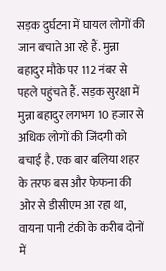सड़क दुर्घटना में घायल लोगों की जान बचाते आ रहे हैं. मुन्ना बहादुर मौके पर 112 नंबर से पहले पहुंचते हैं. सड़क सुरक्षा में मुन्ना बहादुर लगभग 10 हजार से अधिक लोगों की जिंदगी को बचाई है. एक बार बलिया शहर के तरफ बस और फेफना की ओर से डीसीएम आ रहा था, वायना पानी टंकी के करीब दोनों में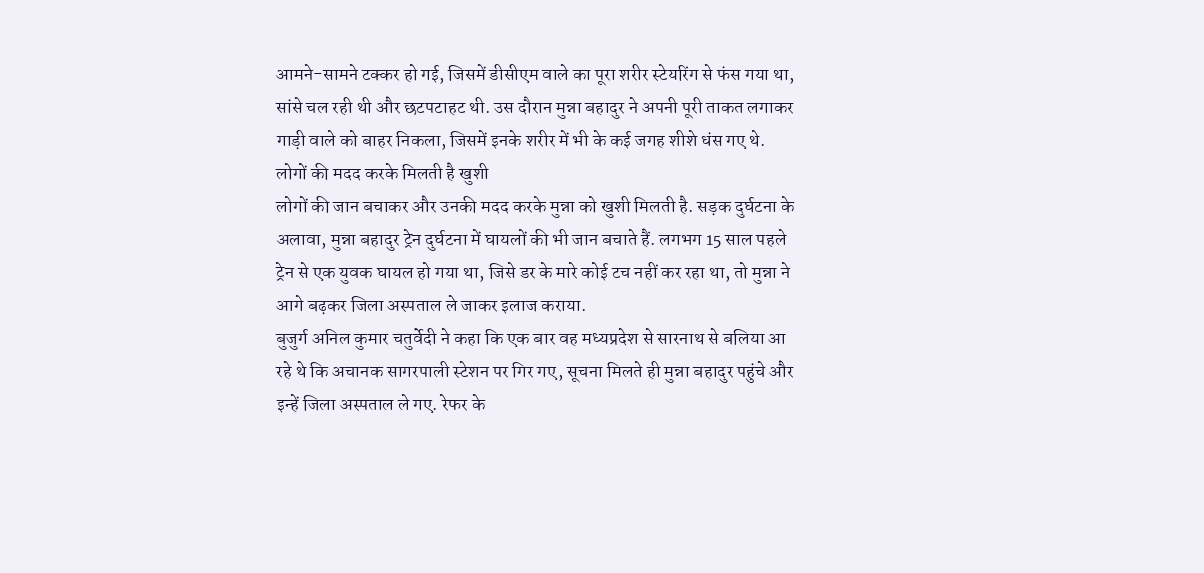आमने-सामने टक्कर हो गई, जिसमें डीसीएम वाले का पूरा शरीर स्टेयरिंग से फंस गया था, सांसे चल रही थी और छटपटाहट थी. उस दौरान मुन्ना बहादुर ने अपनी पूरी ताकत लगाकर गाड़ी वाले को बाहर निकला, जिसमें इनके शरीर में भी के कई जगह शीशे धंस गए थे.
लोगों की मदद करके मिलती है खुशी
लोगों की जान बचाकर और उनकी मदद करके मुन्ना को खुशी मिलती है. सड़क दुर्घटना के अलावा, मुन्ना बहादुर ट्रेन दुर्घटना में घायलों की भी जान बचाते हैं. लगभग 15 साल पहले ट्रेन से एक युवक घायल हो गया था, जिसे डर के मारे कोई टच नहीं कर रहा था, तो मुन्ना ने आगे बढ़कर जिला अस्पताल ले जाकर इलाज कराया.
बुजुर्ग अनिल कुमार चतुर्वेदी ने कहा कि एक बार वह मध्यप्रदेश से सारनाथ से बलिया आ रहे थे कि अचानक सागरपाली स्टेशन पर गिर गए, सूचना मिलते ही मुन्ना बहादुर पहुंचे और इन्हें जिला अस्पताल ले गए. रेफर के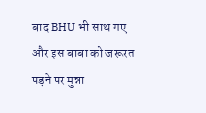बाद BHU भी साथ गए और इस बाबा को जरूरत पड़ने पर मुन्ना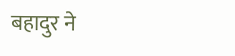बहादुर ने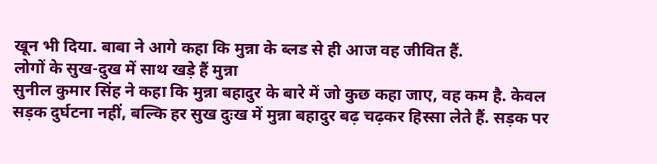खून भी दिया. बाबा ने आगे कहा कि मुन्ना के ब्लड से ही आज वह जीवित हैं.
लोगों के सुख-दुख में साथ खड़े हैं मुन्ना
सुनील कुमार सिंह ने कहा कि मुन्ना बहादुर के बारे में जो कुछ कहा जाए, वह कम है. केवल सड़क दुर्घटना नहीं, बल्कि हर सुख दुःख में मुन्ना बहादुर बढ़ चढ़कर हिस्सा लेते हैं. सड़क पर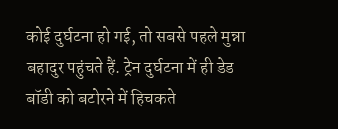कोई दुर्घटना हो गई, तो सबसे पहले मुन्ना बहादुर पहुंचते हैं. ट्रेन दुर्घटना में ही डेड बॉडी को बटोरने में हिचकते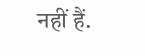नहीं हैं.